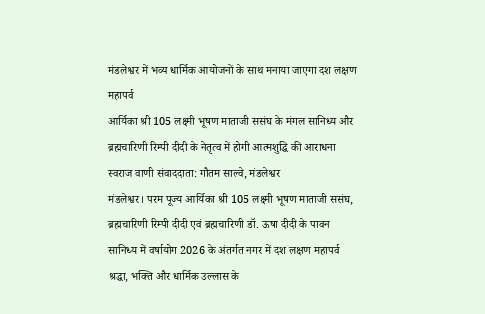मंडलेश्वर में भव्य धार्मिक आयोजनों के साथ मनाया जाएगा दश लक्षण महापर्व
आर्यिका श्री 105 लक्ष्मी भूषण माताजी ससंघ के मंगल सानिध्य और ब्रह्मचारिणी रिम्पी दीदी के नेतृत्व में होगी आत्मशुद्धि की आराधना
स्वराज वाणी संवाददाता: गौतम साल्वे, मंडलेश्वर
मंडलेश्वर। परम पूज्य आर्यिका श्री 105 लक्ष्मी भूषण माताजी ससंघ, ब्रह्मचारिणी रिम्पी दीदी एवं ब्रह्मचारिणी डॉ. ऊषा दीदी के पावन सानिध्य में वर्षायोग 2026 के अंतर्गत नगर में दश लक्षण महापर्व श्रद्धा, भक्ति और धार्मिक उल्लास के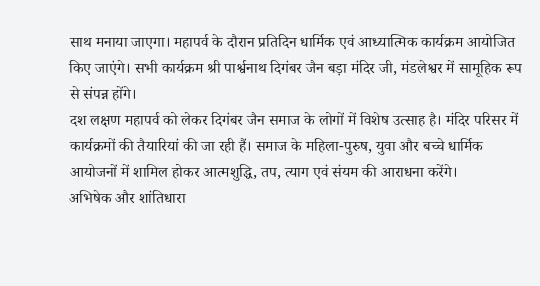साथ मनाया जाएगा। महापर्व के दौरान प्रतिदिन धार्मिक एवं आध्यात्मिक कार्यक्रम आयोजित किए जाएंगे। सभी कार्यक्रम श्री पार्श्वनाथ दिगंबर जैन बड़ा मंदिर जी, मंडलेश्वर में सामूहिक रूप से संपन्न होंगे।
दश लक्षण महापर्व को लेकर दिगंबर जैन समाज के लोगों में विशेष उत्साह है। मंदिर परिसर में कार्यक्रमों की तैयारियां की जा रही हैं। समाज के महिला-पुरुष, युवा और बच्चे धार्मिक आयोजनों में शामिल होकर आत्मशुद्धि, तप, त्याग एवं संयम की आराधना करेंगे।
अभिषेक और शांतिधारा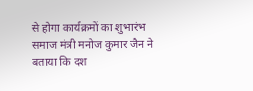से होगा कार्यक्रमों का शुभारंभ
समाज मंत्री मनोज कुमार जैन ने बताया कि दश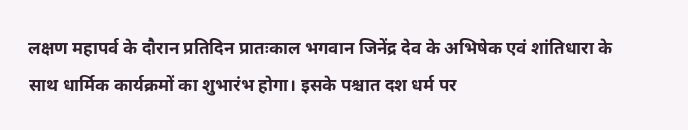लक्षण महापर्व के दौरान प्रतिदिन प्रातःकाल भगवान जिनेंद्र देव के अभिषेक एवं शांतिधारा के साथ धार्मिक कार्यक्रमों का शुभारंभ होगा। इसके पश्चात दश धर्म पर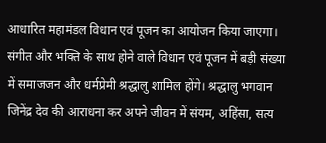आधारित महामंडल विधान एवं पूजन का आयोजन किया जाएगा।
संगीत और भक्ति के साथ होने वाले विधान एवं पूजन में बड़ी संख्या में समाजजन और धर्मप्रेमी श्रद्धालु शामिल होंगे। श्रद्धालु भगवान जिनेंद्र देव की आराधना कर अपने जीवन में संयम, अहिंसा, सत्य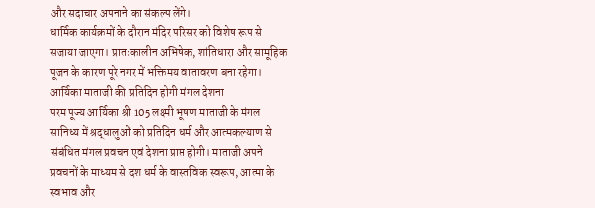और सदाचार अपनाने का संकल्प लेंगे।
धार्मिक कार्यक्रमों के दौरान मंदिर परिसर को विशेष रूप से सजाया जाएगा। प्रातःकालीन अभिषेक, शांतिधारा और सामूहिक पूजन के कारण पूरे नगर में भक्तिमय वातावरण बना रहेगा।
आर्यिका माताजी की प्रतिदिन होगी मंगल देशना
परम पूज्य आर्यिका श्री 105 लक्ष्मी भूषण माताजी के मंगल सानिध्य में श्रद्धालुओं को प्रतिदिन धर्म और आत्मकल्याण से संबंधित मंगल प्रवचन एवं देशना प्राप्त होगी। माताजी अपने प्रवचनों के माध्यम से दश धर्म के वास्तविक स्वरूप, आत्मा के स्वभाव और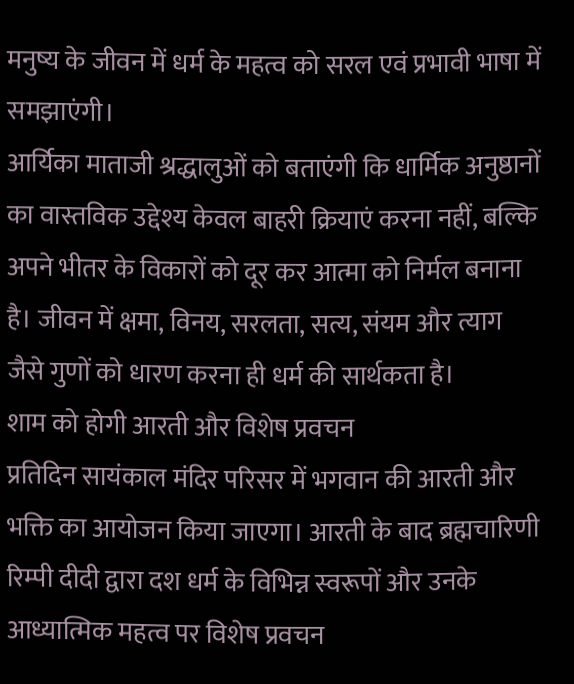मनुष्य के जीवन में धर्म के महत्व को सरल एवं प्रभावी भाषा में समझाएंगी।
आर्यिका माताजी श्रद्धालुओं को बताएंगी कि धार्मिक अनुष्ठानों का वास्तविक उद्देश्य केवल बाहरी क्रियाएं करना नहीं, बल्कि अपने भीतर के विकारों को दूर कर आत्मा को निर्मल बनाना है। जीवन में क्षमा, विनय, सरलता, सत्य, संयम और त्याग जैसे गुणों को धारण करना ही धर्म की सार्थकता है।
शाम को होगी आरती और विशेष प्रवचन
प्रतिदिन सायंकाल मंदिर परिसर में भगवान की आरती और भक्ति का आयोजन किया जाएगा। आरती के बाद ब्रह्मचारिणी रिम्पी दीदी द्वारा दश धर्म के विभिन्न स्वरूपों और उनके आध्यात्मिक महत्व पर विशेष प्रवचन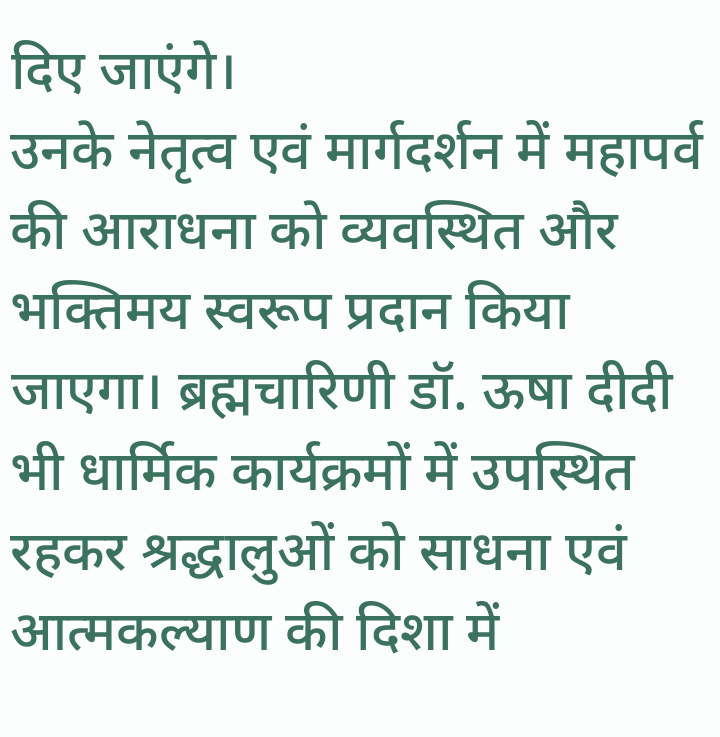दिए जाएंगे।
उनके नेतृत्व एवं मार्गदर्शन में महापर्व की आराधना को व्यवस्थित और भक्तिमय स्वरूप प्रदान किया जाएगा। ब्रह्मचारिणी डॉ. ऊषा दीदी भी धार्मिक कार्यक्रमों में उपस्थित रहकर श्रद्धालुओं को साधना एवं आत्मकल्याण की दिशा में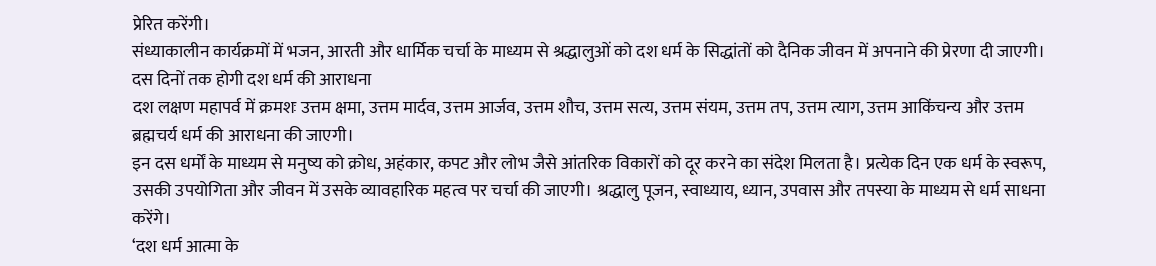प्रेरित करेंगी।
संध्याकालीन कार्यक्रमों में भजन, आरती और धार्मिक चर्चा के माध्यम से श्रद्धालुओं को दश धर्म के सिद्धांतों को दैनिक जीवन में अपनाने की प्रेरणा दी जाएगी।
दस दिनों तक होगी दश धर्म की आराधना
दश लक्षण महापर्व में क्रमशः उत्तम क्षमा, उत्तम मार्दव, उत्तम आर्जव, उत्तम शौच, उत्तम सत्य, उत्तम संयम, उत्तम तप, उत्तम त्याग, उत्तम आकिंचन्य और उत्तम ब्रह्मचर्य धर्म की आराधना की जाएगी।
इन दस धर्मों के माध्यम से मनुष्य को क्रोध, अहंकार, कपट और लोभ जैसे आंतरिक विकारों को दूर करने का संदेश मिलता है। प्रत्येक दिन एक धर्म के स्वरूप, उसकी उपयोगिता और जीवन में उसके व्यावहारिक महत्व पर चर्चा की जाएगी। श्रद्धालु पूजन, स्वाध्याय, ध्यान, उपवास और तपस्या के माध्यम से धर्म साधना करेंगे।
‘दश धर्म आत्मा के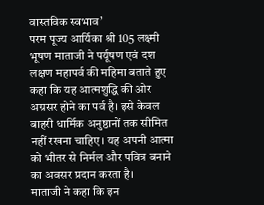वास्तविक स्वभाव’
परम पूज्य आर्यिका श्री 105 लक्ष्मी भूषण माताजी ने पर्यूषण एवं दश लक्षण महापर्व की महिमा बताते हुए कहा कि यह आत्मशुद्धि की ओर अग्रसर होने का पर्व है। इसे केवल बाहरी धार्मिक अनुष्ठानों तक सीमित नहीं रखना चाहिए। यह अपनी आत्मा को भीतर से निर्मल और पवित्र बनाने का अवसर प्रदान करता है।
माताजी ने कहा कि इन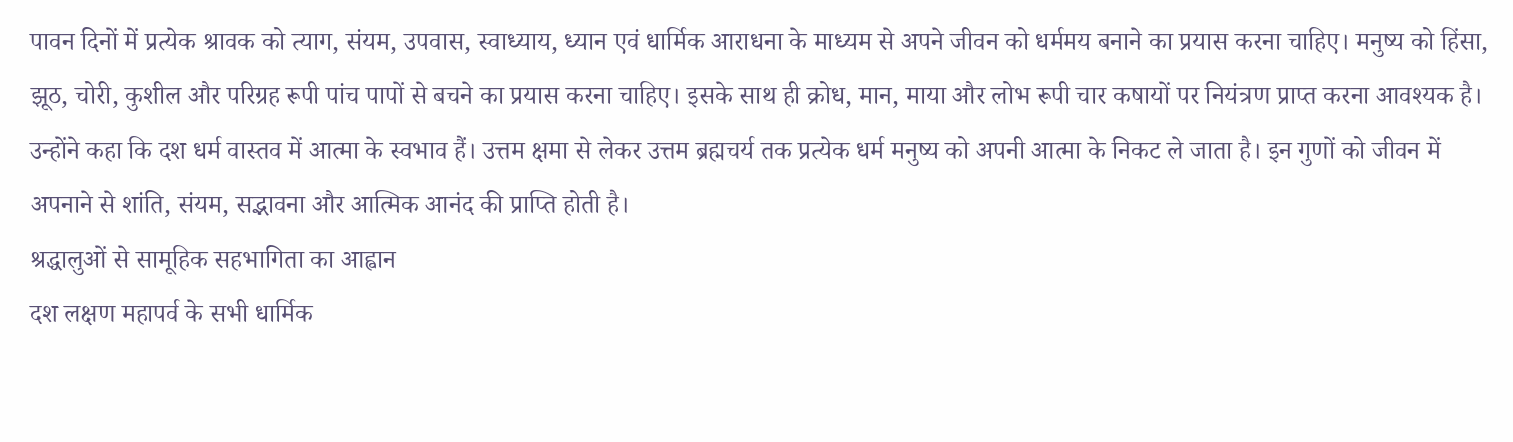पावन दिनों में प्रत्येक श्रावक को त्याग, संयम, उपवास, स्वाध्याय, ध्यान एवं धार्मिक आराधना के माध्यम से अपने जीवन को धर्ममय बनाने का प्रयास करना चाहिए। मनुष्य को हिंसा, झूठ, चोरी, कुशील और परिग्रह रूपी पांच पापों से बचने का प्रयास करना चाहिए। इसके साथ ही क्रोध, मान, माया और लोभ रूपी चार कषायों पर नियंत्रण प्राप्त करना आवश्यक है।
उन्होंने कहा कि दश धर्म वास्तव में आत्मा के स्वभाव हैं। उत्तम क्षमा से लेकर उत्तम ब्रह्मचर्य तक प्रत्येक धर्म मनुष्य को अपनी आत्मा के निकट ले जाता है। इन गुणों को जीवन में अपनाने से शांति, संयम, सद्भावना और आत्मिक आनंद की प्राप्ति होती है।
श्रद्धालुओं से सामूहिक सहभागिता का आह्वान
दश लक्षण महापर्व के सभी धार्मिक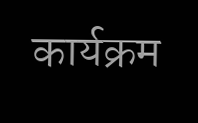कार्यक्रम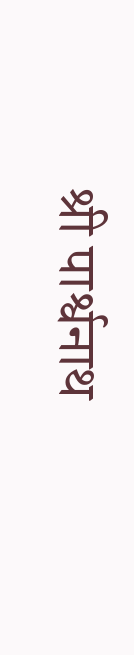श्री पार्श्वनाथ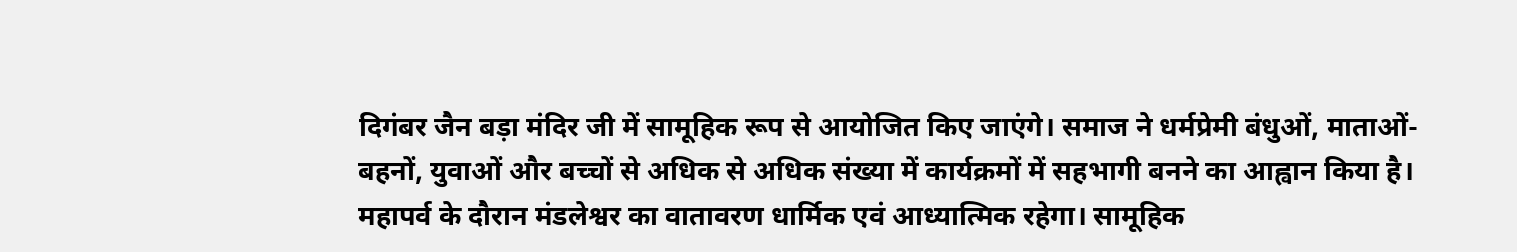दिगंबर जैन बड़ा मंदिर जी में सामूहिक रूप से आयोजित किए जाएंगे। समाज ने धर्मप्रेमी बंधुओं, माताओं-बहनों, युवाओं और बच्चों से अधिक से अधिक संख्या में कार्यक्रमों में सहभागी बनने का आह्वान किया है।
महापर्व के दौरान मंडलेश्वर का वातावरण धार्मिक एवं आध्यात्मिक रहेगा। सामूहिक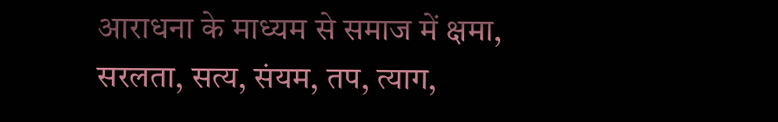आराधना के माध्यम से समाज में क्षमा, सरलता, सत्य, संयम, तप, त्याग,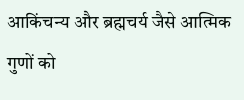आकिंचन्य और ब्रह्मचर्य जैसे आत्मिक गुणों को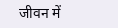जीवन में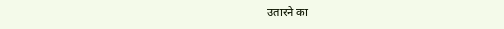उतारने का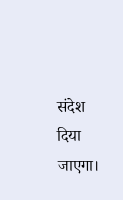संदेश दिया जाएगा।